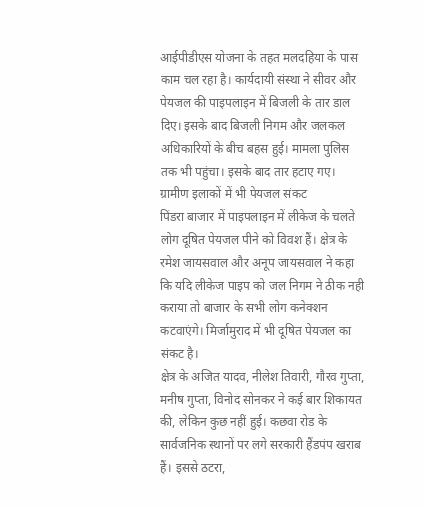आईपीडीएस योजना के तहत मलदहिया के पास काम चल रहा है। कार्यदायी संस्था ने सीवर और पेयजल की पाइपलाइन में बिजली के तार डाल दिए। इसके बाद बिजली निगम और जलकल अधिकारियों के बीच बहस हुई। मामला पुलिस तक भी पहुंचा। इसके बाद तार हटाए गए।
ग्रामीण इलाकों में भी पेयजल संकट
पिंडरा बाजार में पाइपलाइन में लीकेज के चलते लोग दूषित पेयजल पीने को विवश हैं। क्षेत्र के रमेश जायसवाल और अनूप जायसवाल ने कहा कि यदि लीकेज पाइप को जल निगम ने ठीक नही कराया तो बाजार के सभी लोग कनेक्शन कटवाएंगे। मिर्जामुराद में भी दूषित पेयजल का संकट है।
क्षेत्र के अजित यादव, नीलेश तिवारी, गौरव गुप्ता, मनीष गुप्ता, विनोद सोनकर ने कई बार शिकायत की, लेकिन कुछ नहीं हुई। कछवा रोड के सार्वजनिक स्थानों पर लगे सरकारी हैंडपंप खराब हैं। इससे ठटरा,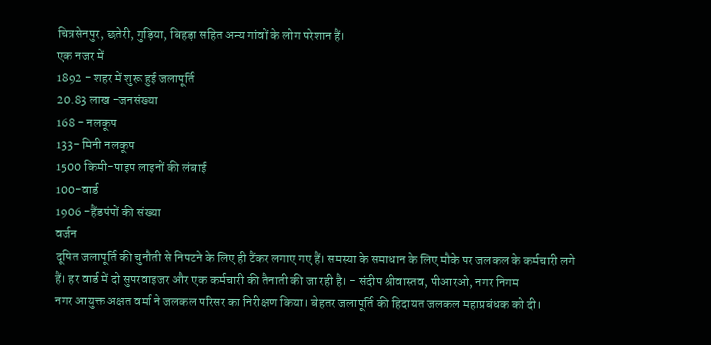चित्रसेनपुर, छतेरी, गुड़िया, बिहड़ा सहित अन्य गांवों के लोग परेशान हैं।
एक नजर में
1892 - शहर में शुरू हुई जलापूर्ति
20.83 लाख -जनसंख्या
168 - नलकूप
133- मिनी नलकूप
1500 किमी-पाइप लाइनों की लंबाई
100-वार्ड
1906 -हैंडपंपों की संख्या
वर्जन
दूषित जलापूर्ति की चुनौती से निपटने के लिए ही टैंकर लगाए गए हैं। समस्या के समाधान के लिए मौके पर जलकल के कर्मचारी लगे हैं। हर वार्ड में दो सुपरवाइजर और एक कर्मचारी की तैनाती की जा रही है। - संदीप श्रीवास्तव, पीआरओ, नगर निगम
नगर आयुक्त अक्षत वर्मा ने जलकल परिसर का निरीक्षण किया। बेहतर जलापूर्ति की हिदायत जलकल महाप्रबंधक को दी।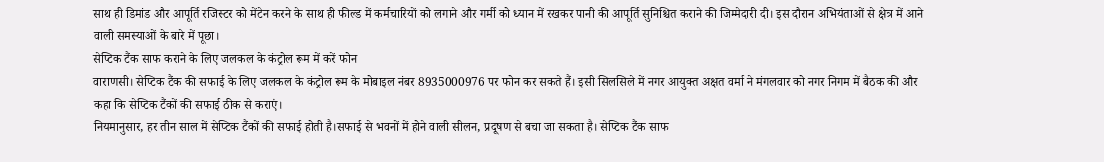साथ ही डिमांड और आपूर्ति रजिस्टर को मेंटेन करने के साथ ही फील्ड में कर्मचारियों को लगाने और गर्मी को ध्यान में रखकर पानी की आपूर्ति सुनिश्चित कराने की जिम्मेदारी दी। इस दौरान अभियंताओं से क्षेत्र में आने वाली समस्याओं के बारे में पूछा।
सेप्टिक टैंक साफ कराने के लिए जलकल के कंट्रोल रूम में करें फोन
वाराणसी। सेप्टिक टैंक की सफाई के लिए जलकल के कंट्रोल रूम के मोबाइल नंबर 8935000976 पर फोन कर सकते हैं। इसी सिलसिले में नगर आयुक्त अक्षत वर्मा ने मंगलवार को नगर निगम में बैठक की और कहा कि सेप्टिक टैंकों की सफाई ठीक से कराएं।
नियमानुसार, हर तीन साल में सेप्टिक टैंकों की सफाई होती है।सफाई से भवनों में होने वाली सीलन, प्रदूषण से बचा जा सकता है। सेप्टिक टैंक साफ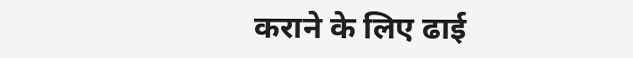कराने के लिए ढाई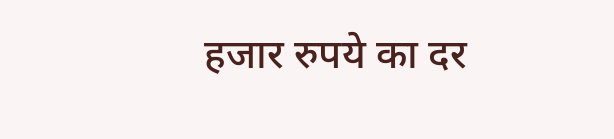हजार रुपये का दर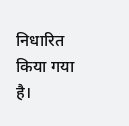निधारित किया गया है।